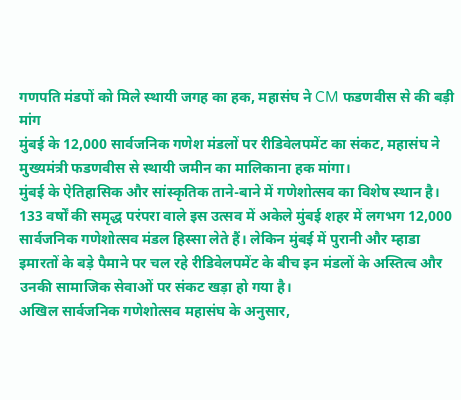गणपति मंडपों को मिले स्थायी जगह का हक, महासंघ ने CM फडणवीस से की बड़ी मांग
मुंबई के 12,000 सार्वजनिक गणेश मंडलों पर रीडिवेलपमेंट का संकट, महासंघ ने मुख्यमंत्री फडणवीस से स्थायी जमीन का मालिकाना हक मांगा।
मुंबई के ऐतिहासिक और सांस्कृतिक ताने-बाने में गणेशोत्सव का विशेष स्थान है। 133 वर्षों की समृद्ध परंपरा वाले इस उत्सव में अकेले मुंबई शहर में लगभग 12,000 सार्वजनिक गणेशोत्सव मंडल हिस्सा लेते हैं। लेकिन मुंबई में पुरानी और म्हाडा इमारतों के बड़े पैमाने पर चल रहे रीडिवेलपमेंट के बीच इन मंडलों के अस्तित्व और उनकी सामाजिक सेवाओं पर संकट खड़ा हो गया है।
अखिल सार्वजनिक गणेशोत्सव महासंघ के अनुसार,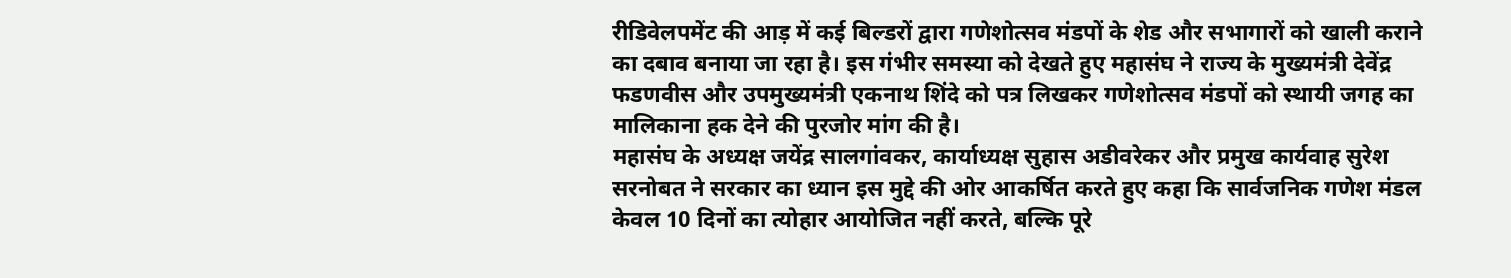रीडिवेलपमेंट की आड़ में कई बिल्डरों द्वारा गणेशोत्सव मंडपों के शेड और सभागारों को खाली कराने का दबाव बनाया जा रहा है। इस गंभीर समस्या को देखते हुए महासंघ ने राज्य के मुख्यमंत्री देवेंद्र फडणवीस और उपमुख्यमंत्री एकनाथ शिंदे को पत्र लिखकर गणेशोत्सव मंडपों को स्थायी जगह का मालिकाना हक देने की पुरजोर मांग की है।
महासंघ के अध्यक्ष जयेंद्र सालगांवकर, कार्याध्यक्ष सुहास अडीवरेकर और प्रमुख कार्यवाह सुरेश सरनोबत ने सरकार का ध्यान इस मुद्दे की ओर आकर्षित करते हुए कहा कि सार्वजनिक गणेश मंडल केवल 10 दिनों का त्योहार आयोजित नहीं करते, बल्कि पूरे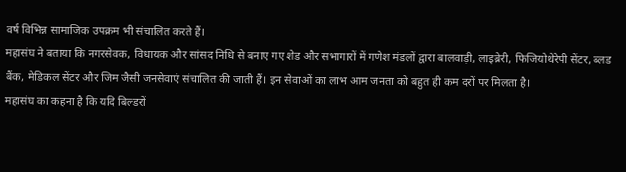वर्ष विभिन्न सामाजिक उपक्रम भी संचालित करते हैं।
महासंघ ने बताया कि नगरसेवक, विधायक और सांसद निधि से बनाए गए शेड और सभागारों में गणेश मंडलों द्वारा बालवाड़ी, लाइब्रेरी, फिजियोथेरेपी सेंटर, ब्लड बैंक, मेडिकल सेंटर और जिम जैसी जनसेवाएं संचालित की जाती हैं। इन सेवाओं का लाभ आम जनता को बहुत ही कम दरों पर मिलता है।
महासंघ का कहना है कि यदि बिल्डरों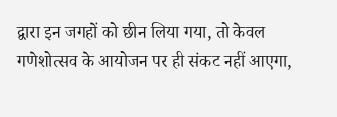द्वारा इन जगहों को छीन लिया गया, तो केवल गणेशोत्सव के आयोजन पर ही संकट नहीं आएगा,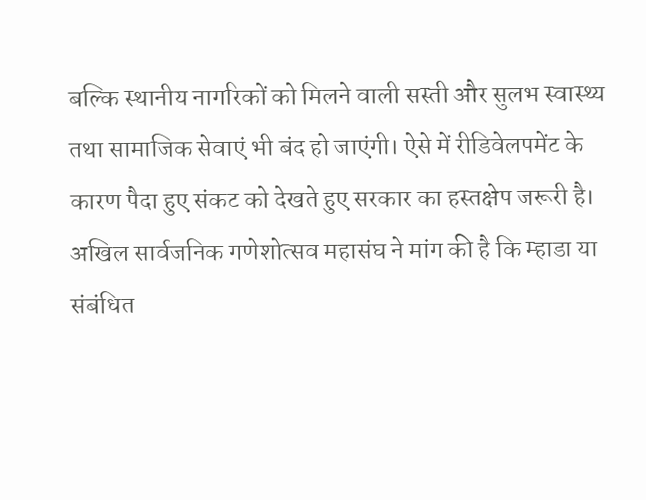बल्कि स्थानीय नागरिकों को मिलने वाली सस्ती और सुलभ स्वास्थ्य तथा सामाजिक सेवाएं भी बंद हो जाएंगी। ऐसे में रीडिवेलपमेंट के कारण पैदा हुए संकट को देखते हुए सरकार का हस्तक्षेप जरूरी है।
अखिल सार्वजनिक गणेशोत्सव महासंघ ने मांग की है कि म्हाडा या संबंधित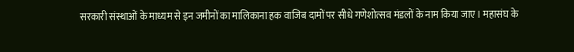सरकारी संस्थाओं के माध्यम से इन जमीनों का मालिकाना हक वाजिब दामों पर सीधे गणेशोत्सव मंडलों के नाम किया जाए। महासंघ के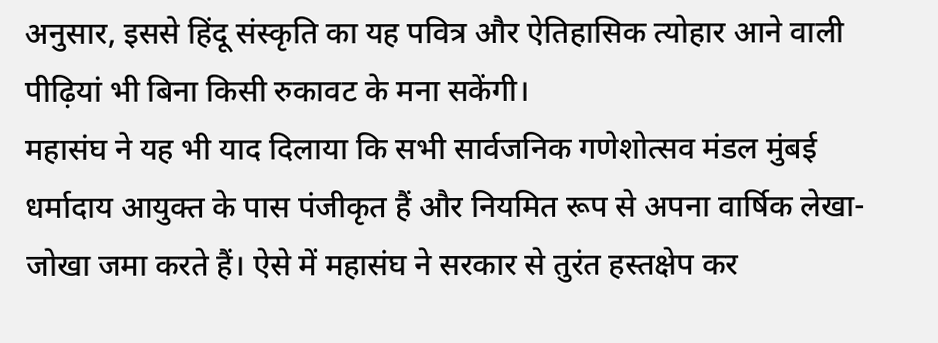अनुसार, इससे हिंदू संस्कृति का यह पवित्र और ऐतिहासिक त्योहार आने वाली पीढ़ियां भी बिना किसी रुकावट के मना सकेंगी।
महासंघ ने यह भी याद दिलाया कि सभी सार्वजनिक गणेशोत्सव मंडल मुंबई धर्मादाय आयुक्त के पास पंजीकृत हैं और नियमित रूप से अपना वार्षिक लेखा-जोखा जमा करते हैं। ऐसे में महासंघ ने सरकार से तुरंत हस्तक्षेप कर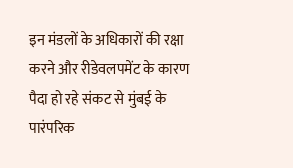इन मंडलों के अधिकारों की रक्षा करने और रीडेवलपमेंट के कारण पैदा हो रहे संकट से मुंबई के पारंपरिक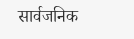सार्वजनिक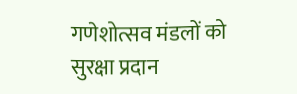गणेशोत्सव मंडलों को सुरक्षा प्रदान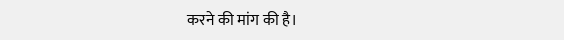करने की मांग की है।